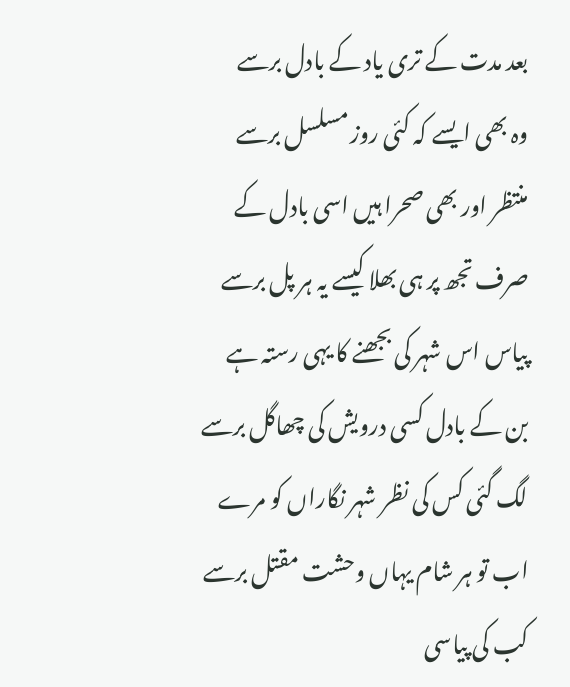بعد مدت کے تری یاد کے بادل برسے
وہ بھی ایسے کہ کئی روز مسلسل برسے
منتظر اور بھی صحرا ہیں اسی بادل کے
صرف تجھ پر ہی بھلا کیسے یہ ہر پل برسے
پیاس اس شہر کی بجھنے کا یہی رستہ ہے
بن کے بادل کسی درویش کی چھاگل برسے
لگ گئی کس کی نظر شہر نگاراں کو مرے
اب تو ہر شام یہاں وحشت مقتل برسے
کب کی پیاسی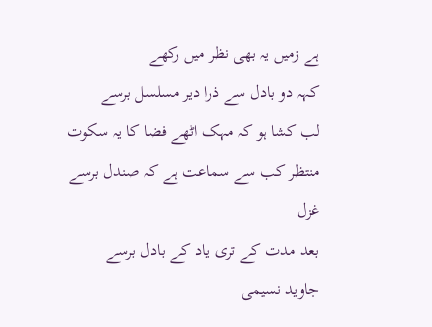ہے زمیں یہ بھی نظر میں رکھے
کہہ دو بادل سے ذرا دیر مسلسل برسے
لب کشا ہو کہ مہک اٹھے فضا کا یہ سکوت
منتظر کب سے سماعت ہے کہ صندل برسے
غزل
بعد مدت کے تری یاد کے بادل برسے
جاوید نسیمی